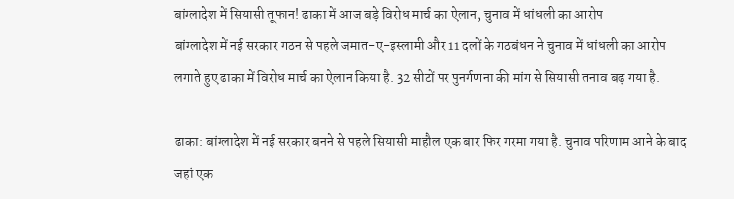बांग्लादेश में सियासी तूफान! ढाका में आज बड़े विरोध मार्च का ऐलान, चुनाव में धांधली का आरोप
बांग्लादेश में नई सरकार गठन से पहले जमात-ए-इस्लामी और 11 दलों के गठबंधन ने चुनाव में धांधली का आरोप लगाते हुए ढाका में विरोध मार्च का ऐलान किया है. 32 सीटों पर पुनर्गणना की मांग से सियासी तनाव बढ़ गया है.

ढाका: बांग्लादेश में नई सरकार बनने से पहले सियासी माहौल एक बार फिर गरमा गया है. चुनाव परिणाम आने के बाद जहां एक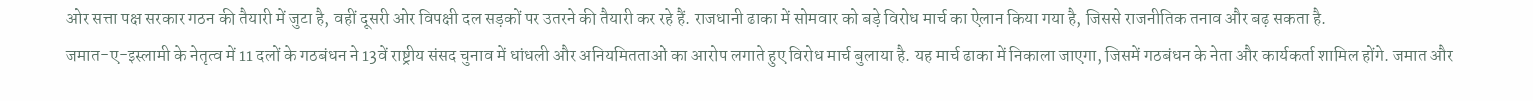ओर सत्ता पक्ष सरकार गठन की तैयारी में जुटा है, वहीं दूसरी ओर विपक्षी दल सड़कों पर उतरने की तैयारी कर रहे हैं. राजधानी ढाका में सोमवार को बड़े विरोध मार्च का ऐलान किया गया है, जिससे राजनीतिक तनाव और बढ़ सकता है.
जमात-ए-इस्लामी के नेतृत्व में 11 दलों के गठबंधन ने 13वें राष्ट्रीय संसद चुनाव में धांधली और अनियमितताओं का आरोप लगाते हुए विरोध मार्च बुलाया है. यह मार्च ढाका में निकाला जाएगा, जिसमें गठबंधन के नेता और कार्यकर्ता शामिल होंगे. जमात और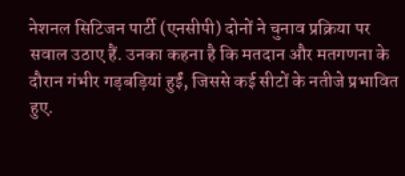नेशनल सिटिजन पार्टी (एनसीपी) दोनों ने चुनाव प्रक्रिया पर सवाल उठाए हैं. उनका कहना है कि मतदान और मतगणना के दौरान गंभीर गड़बड़ियां हुईं, जिससे कई सीटों के नतीजे प्रभावित हुए.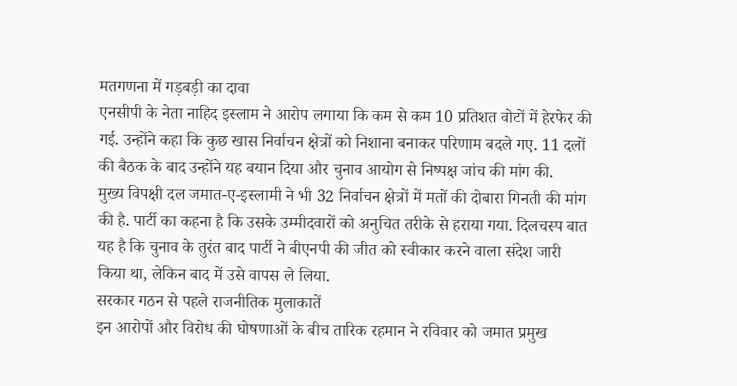मतगणना में गड़बड़ी का दावा
एनसीपी के नेता नाहिद इस्लाम ने आरोप लगाया कि कम से कम 10 प्रतिशत वोटों में हेरफेर की गई. उन्होंने कहा कि कुछ खास निर्वाचन क्षेत्रों को निशाना बनाकर परिणाम बदले गए. 11 दलों की बैठक के बाद उन्होंने यह बयान दिया और चुनाव आयोग से निष्पक्ष जांच की मांग की.
मुख्य विपक्षी दल जमात-ए-इस्लामी ने भी 32 निर्वाचन क्षेत्रों में मतों की दोबारा गिनती की मांग की है. पार्टी का कहना है कि उसके उम्मीदवारों को अनुचित तरीके से हराया गया. दिलचस्प बात यह है कि चुनाव के तुरंत बाद पार्टी ने बीएनपी की जीत को स्वीकार करने वाला संदेश जारी किया था, लेकिन बाद में उसे वापस ले लिया.
सरकार गठन से पहले राजनीतिक मुलाकातें
इन आरोपों और विरोध की घोषणाओं के बीच तारिक रहमान ने रविवार को जमात प्रमुख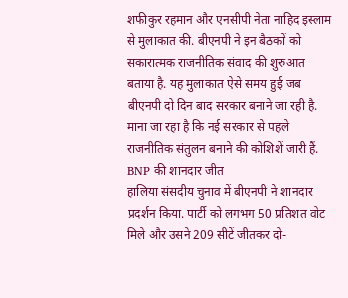शफीकुर रहमान और एनसीपी नेता नाहिद इस्लाम से मुलाकात की. बीएनपी ने इन बैठकों को सकारात्मक राजनीतिक संवाद की शुरुआत बताया है. यह मुलाकात ऐसे समय हुई जब बीएनपी दो दिन बाद सरकार बनाने जा रही है. माना जा रहा है कि नई सरकार से पहले राजनीतिक संतुलन बनाने की कोशिशें जारी हैं.
BNP की शानदार जीत
हालिया संसदीय चुनाव में बीएनपी ने शानदार प्रदर्शन किया. पार्टी को लगभग 50 प्रतिशत वोट मिले और उसने 209 सीटें जीतकर दो-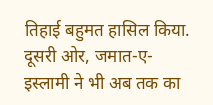तिहाई बहुमत हासिल किया. दूसरी ओर, जमात-ए-इस्लामी ने भी अब तक का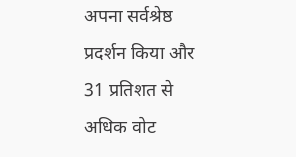अपना सर्वश्रेष्ठ प्रदर्शन किया और 31 प्रतिशत से अधिक वोट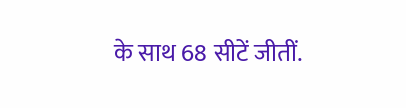के साथ 68 सीटें जीतीं.